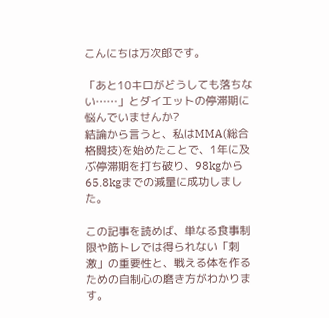こんにちは万次郎です。

「あと10キロがどうしても落ちない……」とダイエットの停滞期に悩んでいませんか?
結論から言うと、私はMMA(総合格闘技)を始めたことで、1年に及ぶ停滞期を打ち破り、98kgから65.8kgまでの減量に成功しました。

この記事を読めば、単なる食事制限や筋トレでは得られない「刺激」の重要性と、戦える体を作るための自制心の磨き方がわかります。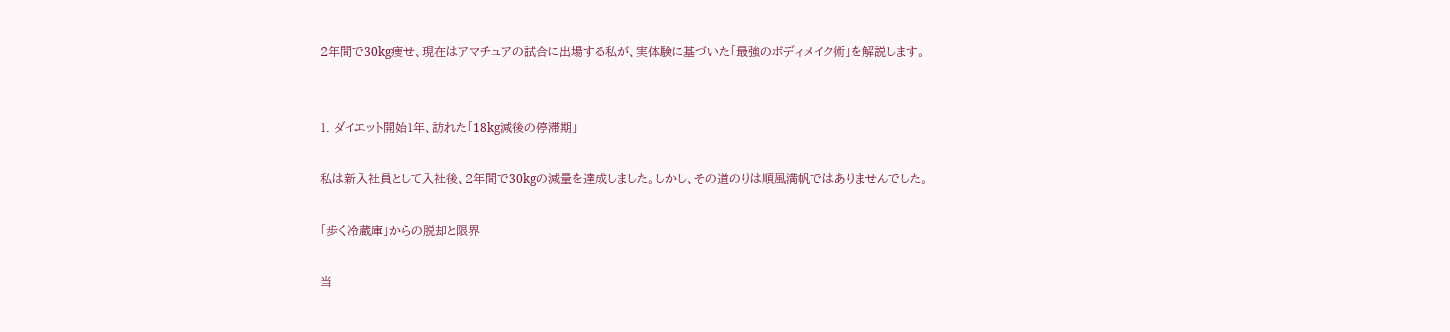2年間で30kg痩せ、現在はアマチュアの試合に出場する私が、実体験に基づいた「最強のボディメイク術」を解説します。


1. ダイエット開始1年、訪れた「18kg減後の停滞期」

私は新入社員として入社後、2年間で30kgの減量を達成しました。しかし、その道のりは順風満帆ではありませんでした。

「歩く冷蔵庫」からの脱却と限界

当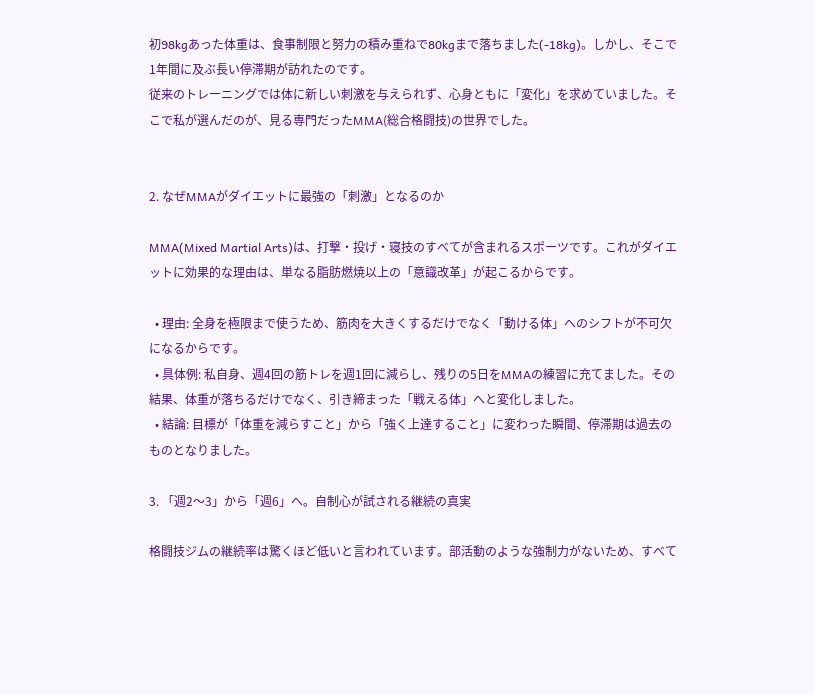初98kgあった体重は、食事制限と努力の積み重ねで80kgまで落ちました(-18kg)。しかし、そこで1年間に及ぶ長い停滞期が訪れたのです。
従来のトレーニングでは体に新しい刺激を与えられず、心身ともに「変化」を求めていました。そこで私が選んだのが、見る専門だったMMA(総合格闘技)の世界でした。


2. なぜMMAがダイエットに最強の「刺激」となるのか

MMA(Mixed Martial Arts)は、打撃・投げ・寝技のすべてが含まれるスポーツです。これがダイエットに効果的な理由は、単なる脂肪燃焼以上の「意識改革」が起こるからです。

  • 理由: 全身を極限まで使うため、筋肉を大きくするだけでなく「動ける体」へのシフトが不可欠になるからです。
  • 具体例: 私自身、週4回の筋トレを週1回に減らし、残りの5日をMMAの練習に充てました。その結果、体重が落ちるだけでなく、引き締まった「戦える体」へと変化しました。
  • 結論: 目標が「体重を減らすこと」から「強く上達すること」に変わった瞬間、停滞期は過去のものとなりました。

3. 「週2〜3」から「週6」へ。自制心が試される継続の真実

格闘技ジムの継続率は驚くほど低いと言われています。部活動のような強制力がないため、すべて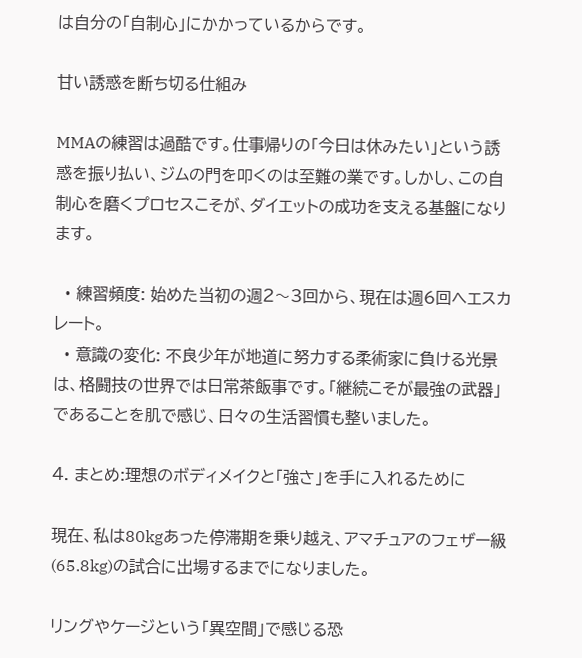は自分の「自制心」にかかっているからです。

甘い誘惑を断ち切る仕組み

MMAの練習は過酷です。仕事帰りの「今日は休みたい」という誘惑を振り払い、ジムの門を叩くのは至難の業です。しかし、この自制心を磨くプロセスこそが、ダイエットの成功を支える基盤になります。

  • 練習頻度: 始めた当初の週2〜3回から、現在は週6回へエスカレート。
  • 意識の変化: 不良少年が地道に努力する柔術家に負ける光景は、格闘技の世界では日常茶飯事です。「継続こそが最強の武器」であることを肌で感じ、日々の生活習慣も整いました。

4. まとめ:理想のボディメイクと「強さ」を手に入れるために

現在、私は80kgあった停滞期を乗り越え、アマチュアのフェザー級(65.8kg)の試合に出場するまでになりました。

リングやケージという「異空間」で感じる恐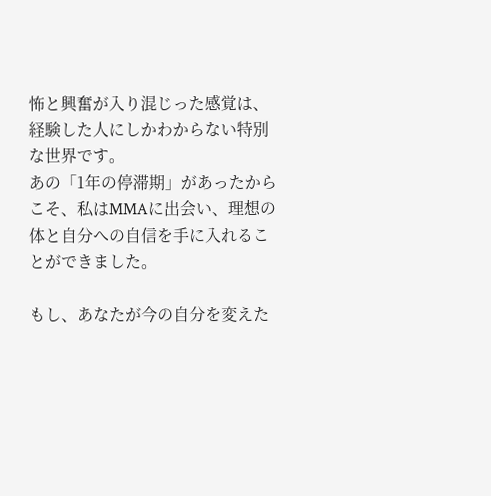怖と興奮が入り混じった感覚は、経験した人にしかわからない特別な世界です。
あの「1年の停滞期」があったからこそ、私はMMAに出会い、理想の体と自分への自信を手に入れることができました。

もし、あなたが今の自分を変えた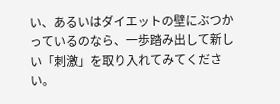い、あるいはダイエットの壁にぶつかっているのなら、一歩踏み出して新しい「刺激」を取り入れてみてください。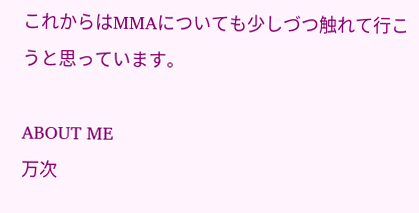これからはMMAについても少しづつ触れて行こうと思っています。

ABOUT ME
万次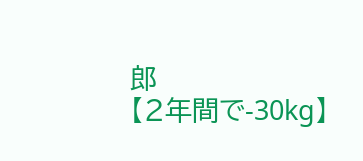郎
【2年間で-30kg】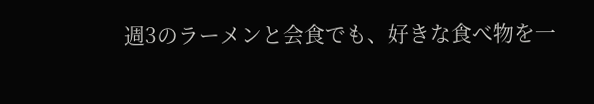週3のラーメンと会食でも、好きな食べ物を一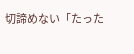切諦めない「たった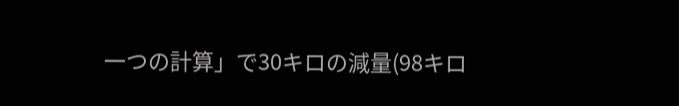一つの計算」で30キロの減量(98キロ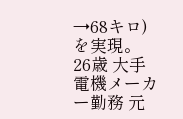→68キロ)を実現。26歳 大手電機メーカー勤務 元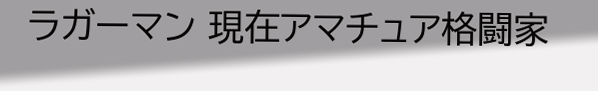ラガーマン 現在アマチュア格闘家